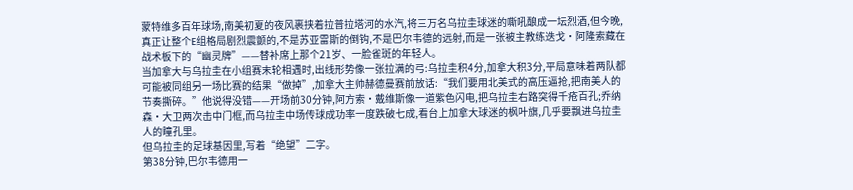蒙特维多百年球场,南美初夏的夜风裹挟着拉普拉塔河的水汽,将三万名乌拉圭球迷的嘶吼酿成一坛烈酒,但今晚,真正让整个E组格局剧烈震颤的,不是苏亚雷斯的倒钩,不是巴尔韦德的远射,而是一张被主教练迭戈·阿隆索藏在战术板下的“幽灵牌”——替补席上那个21岁、一脸雀斑的年轻人。
当加拿大与乌拉圭在小组赛末轮相遇时,出线形势像一张拉满的弓:乌拉圭积4分,加拿大积3分,平局意味着两队都可能被同组另一场比赛的结果“做掉”,加拿大主帅赫德曼赛前放话:“我们要用北美式的高压逼抢,把南美人的节奏撕碎。”他说得没错——开场前30分钟,阿方索·戴维斯像一道紫色闪电,把乌拉圭右路突得千疮百孔;乔纳森·大卫两次击中门框,而乌拉圭中场传球成功率一度跌破七成,看台上加拿大球迷的枫叶旗,几乎要飘进乌拉圭人的瞳孔里。
但乌拉圭的足球基因里,写着“绝望”二字。
第38分钟,巴尔韦德用一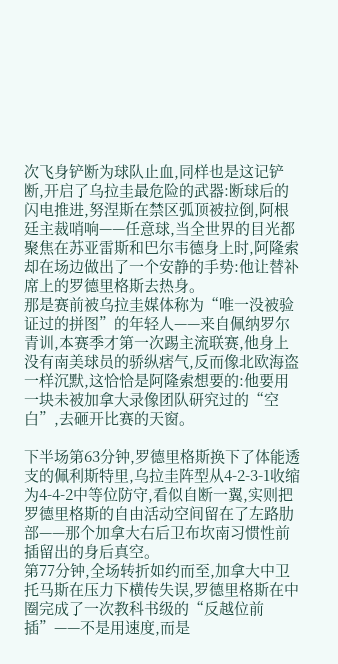次飞身铲断为球队止血,同样也是这记铲断,开启了乌拉圭最危险的武器:断球后的闪电推进,努涅斯在禁区弧顶被拉倒,阿根廷主裁哨响——任意球,当全世界的目光都聚焦在苏亚雷斯和巴尔韦德身上时,阿隆索却在场边做出了一个安静的手势:他让替补席上的罗德里格斯去热身。
那是赛前被乌拉圭媒体称为“唯一没被验证过的拼图”的年轻人——来自佩纳罗尔青训,本赛季才第一次踢主流联赛,他身上没有南美球员的骄纵痞气,反而像北欧海盗一样沉默,这恰恰是阿隆索想要的:他要用一块未被加拿大录像团队研究过的“空白”,去砸开比赛的天窗。

下半场第63分钟,罗德里格斯换下了体能透支的佩利斯特里,乌拉圭阵型从4-2-3-1收缩为4-4-2中等位防守,看似自断一翼,实则把罗德里格斯的自由活动空间留在了左路肋部——那个加拿大右后卫布坎南习惯性前插留出的身后真空。
第77分钟,全场转折如约而至,加拿大中卫托马斯在压力下横传失误,罗德里格斯在中圈完成了一次教科书级的“反越位前插”——不是用速度,而是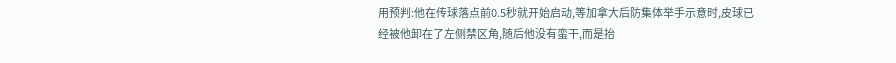用预判:他在传球落点前0.5秒就开始启动,等加拿大后防集体举手示意时,皮球已经被他卸在了左侧禁区角,随后他没有蛮干,而是抬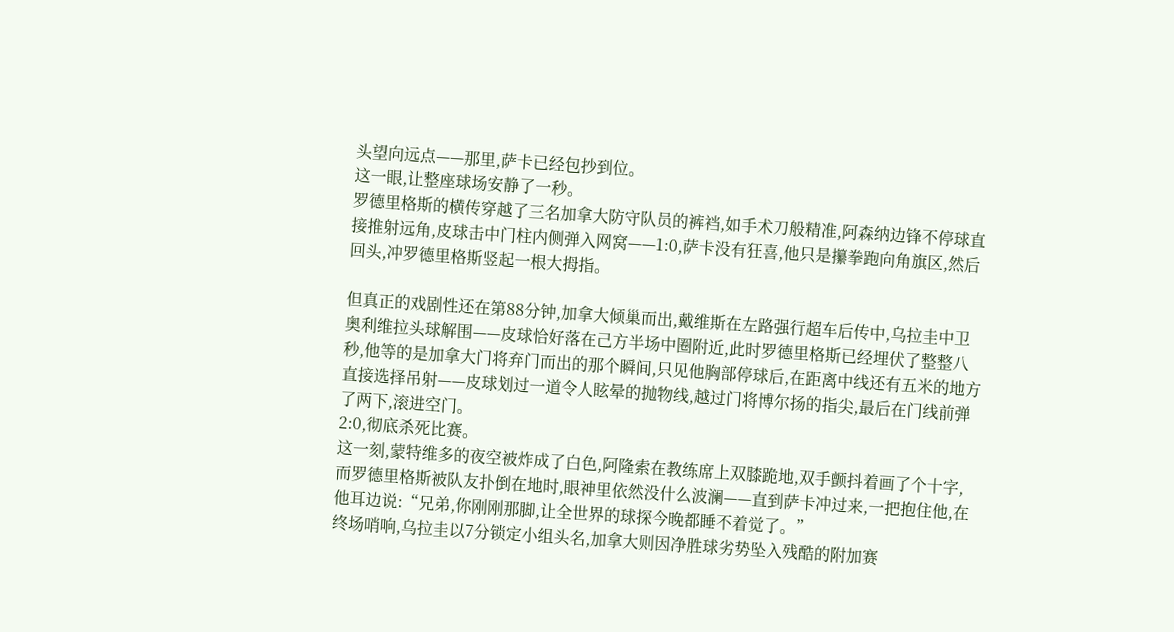头望向远点——那里,萨卡已经包抄到位。
这一眼,让整座球场安静了一秒。
罗德里格斯的横传穿越了三名加拿大防守队员的裤裆,如手术刀般精准,阿森纳边锋不停球直接推射远角,皮球击中门柱内侧弹入网窝——1:0,萨卡没有狂喜,他只是攥拳跑向角旗区,然后回头,冲罗德里格斯竖起一根大拇指。

但真正的戏剧性还在第88分钟,加拿大倾巢而出,戴维斯在左路强行超车后传中,乌拉圭中卫奥利维拉头球解围——皮球恰好落在己方半场中圈附近,此时罗德里格斯已经埋伏了整整八秒,他等的是加拿大门将弃门而出的那个瞬间,只见他胸部停球后,在距离中线还有五米的地方直接选择吊射——皮球划过一道令人眩晕的抛物线,越过门将博尔扬的指尖,最后在门线前弹了两下,滚进空门。
2:0,彻底杀死比赛。
这一刻,蒙特维多的夜空被炸成了白色,阿隆索在教练席上双膝跪地,双手颤抖着画了个十字,而罗德里格斯被队友扑倒在地时,眼神里依然没什么波澜——直到萨卡冲过来,一把抱住他,在他耳边说:“兄弟,你刚刚那脚,让全世界的球探今晚都睡不着觉了。”
终场哨响,乌拉圭以7分锁定小组头名,加拿大则因净胜球劣势坠入残酷的附加赛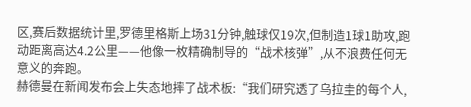区,赛后数据统计里,罗德里格斯上场31分钟,触球仅19次,但制造1球1助攻,跑动距离高达4.2公里——他像一枚精确制导的“战术核弹”,从不浪费任何无意义的奔跑。
赫德曼在新闻发布会上失态地摔了战术板:“我们研究透了乌拉圭的每个人,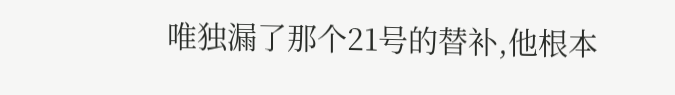唯独漏了那个21号的替补,他根本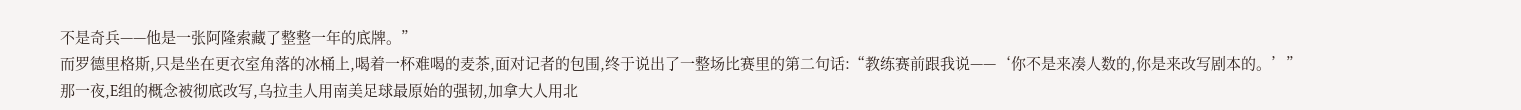不是奇兵——他是一张阿隆索藏了整整一年的底牌。”
而罗德里格斯,只是坐在更衣室角落的冰桶上,喝着一杯难喝的麦茶,面对记者的包围,终于说出了一整场比赛里的第二句话:“教练赛前跟我说——‘你不是来凑人数的,你是来改写剧本的。’”
那一夜,E组的概念被彻底改写,乌拉圭人用南美足球最原始的强韧,加拿大人用北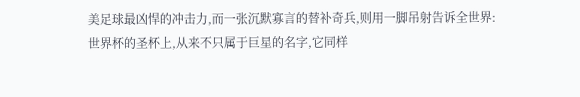美足球最凶悍的冲击力,而一张沉默寡言的替补奇兵,则用一脚吊射告诉全世界:
世界杯的圣杯上,从来不只属于巨星的名字,它同样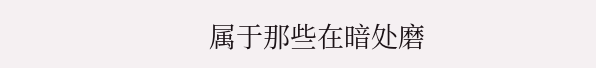属于那些在暗处磨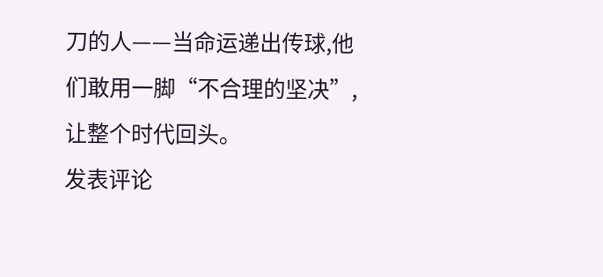刀的人——当命运递出传球,他们敢用一脚“不合理的坚决”,让整个时代回头。
发表评论